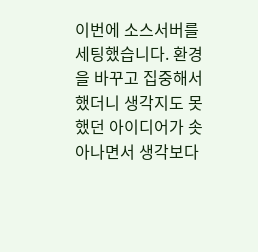이번에 소스서버를 세팅했습니다. 환경을 바꾸고 집중해서 했더니 생각지도 못했던 아이디어가 솟아나면서 생각보다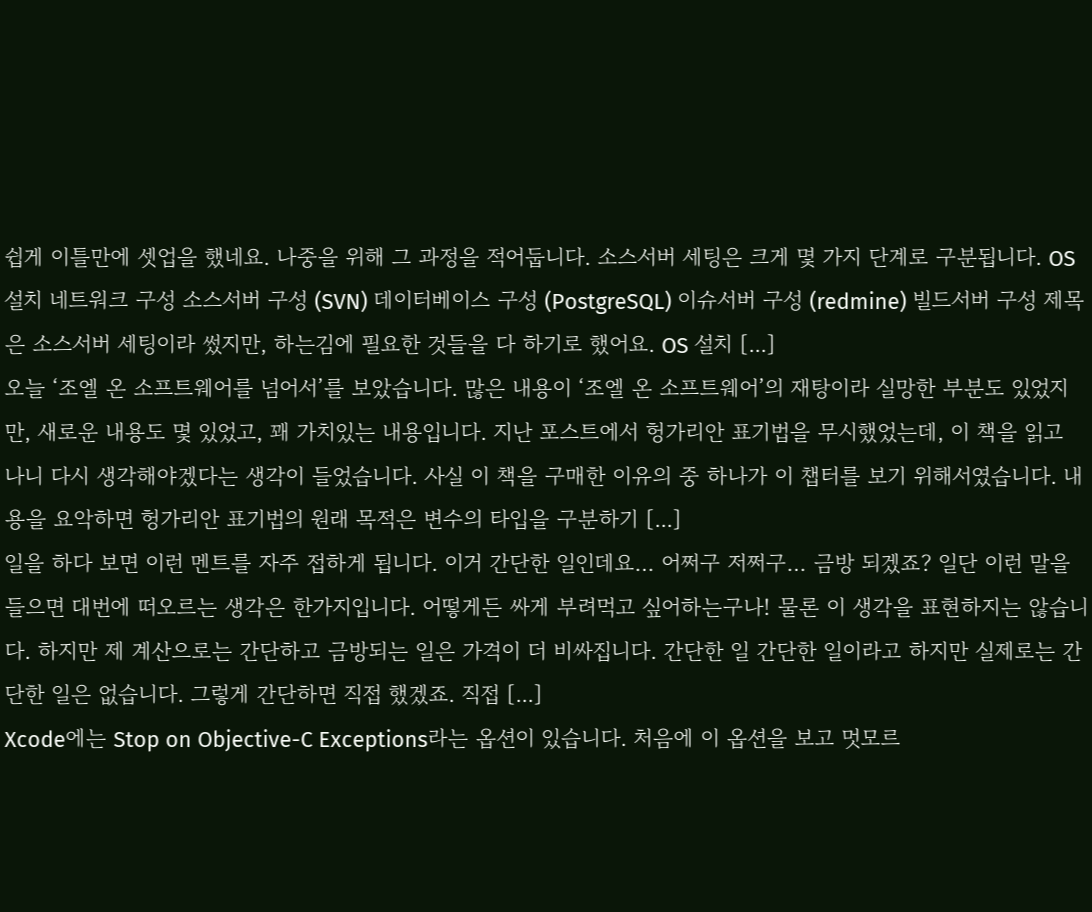쉽게 이틀만에 셋업을 했네요. 나중을 위해 그 과정을 적어둡니다. 소스서버 세팅은 크게 몇 가지 단계로 구분됩니다. OS 설치 네트워크 구성 소스서버 구성 (SVN) 데이터베이스 구성 (PostgreSQL) 이슈서버 구성 (redmine) 빌드서버 구성 제목은 소스서버 세팅이라 썼지만, 하는김에 필요한 것들을 다 하기로 했어요. OS 설치 [...]
오늘 ‘조엘 온 소프트웨어를 넘어서’를 보았습니다. 많은 내용이 ‘조엘 온 소프트웨어’의 재탕이라 실망한 부분도 있었지만, 새로운 내용도 몇 있었고, 꽤 가치있는 내용입니다. 지난 포스트에서 헝가리안 표기법을 무시했었는데, 이 책을 읽고 나니 다시 생각해야겠다는 생각이 들었습니다. 사실 이 책을 구매한 이유의 중 하나가 이 챕터를 보기 위해서였습니다. 내용을 요악하면 헝가리안 표기법의 원래 목적은 변수의 타입을 구분하기 [...]
일을 하다 보면 이런 멘트를 자주 접하게 됩니다. 이거 간단한 일인데요… 어쩌구 저쩌구… 금방 되겠죠? 일단 이런 말을 들으면 대번에 떠오르는 생각은 한가지입니다. 어떻게든 싸게 부려먹고 싶어하는구나! 물론 이 생각을 표현하지는 않습니다. 하지만 제 계산으로는 간단하고 금방되는 일은 가격이 더 비싸집니다. 간단한 일 간단한 일이라고 하지만 실제로는 간단한 일은 없습니다. 그렇게 간단하면 직접 했겠죠. 직접 [...]
Xcode에는 Stop on Objective-C Exceptions라는 옵션이 있습니다. 처음에 이 옵션을 보고 멋모르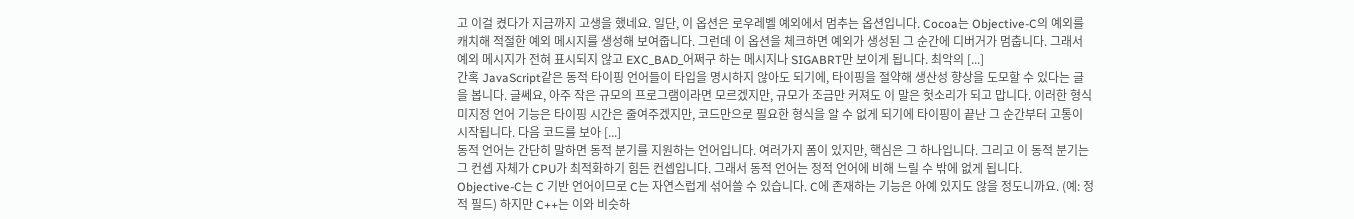고 이걸 켰다가 지금까지 고생을 했네요. 일단, 이 옵션은 로우레벨 예외에서 멈추는 옵션입니다. Cocoa는 Objective-C의 예외를 캐치해 적절한 예외 메시지를 생성해 보여줍니다. 그런데 이 옵션을 체크하면 예외가 생성된 그 순간에 디버거가 멈춥니다. 그래서 예외 메시지가 전혀 표시되지 않고 EXC_BAD_어쩌구 하는 메시지나 SIGABRT만 보이게 됩니다. 최악의 [...]
간혹 JavaScript같은 동적 타이핑 언어들이 타입을 명시하지 않아도 되기에, 타이핑을 절약해 생산성 향상을 도모할 수 있다는 글을 봅니다. 글쎄요, 아주 작은 규모의 프로그램이라면 모르겠지만, 규모가 조금만 커져도 이 말은 헛소리가 되고 맙니다. 이러한 형식 미지정 언어 기능은 타이핑 시간은 줄여주겠지만, 코드만으로 필요한 형식을 알 수 없게 되기에 타이핑이 끝난 그 순간부터 고통이 시작됩니다. 다음 코드를 보아 [...]
동적 언어는 간단히 말하면 동적 분기를 지원하는 언어입니다. 여러가지 폼이 있지만, 핵심은 그 하나입니다. 그리고 이 동적 분기는 그 컨셉 자체가 CPU가 최적화하기 힘든 컨셉입니다. 그래서 동적 언어는 정적 언어에 비해 느릴 수 밖에 없게 됩니다.
Objective-C는 C 기반 언어이므로 C는 자연스럽게 섞어쓸 수 있습니다. C에 존재하는 기능은 아예 있지도 않을 정도니까요. (예: 정적 필드) 하지만 C++는 이와 비슷하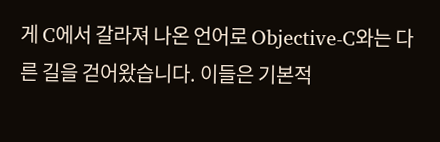게 C에서 갈라져 나온 언어로 Objective-C와는 다른 길을 걷어왔습니다. 이들은 기본적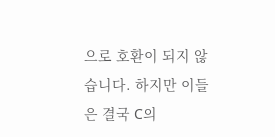으로 호환이 되지 않습니다. 하지만 이들은 결국 C의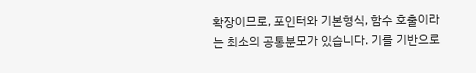확장이므로, 포인터와 기본형식, 함수 호출이라는 최소의 공통분모가 있습니다. 기를 기반으로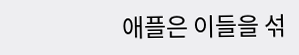애플은 이들을 섞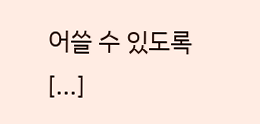어쓸 수 있도록 [...]